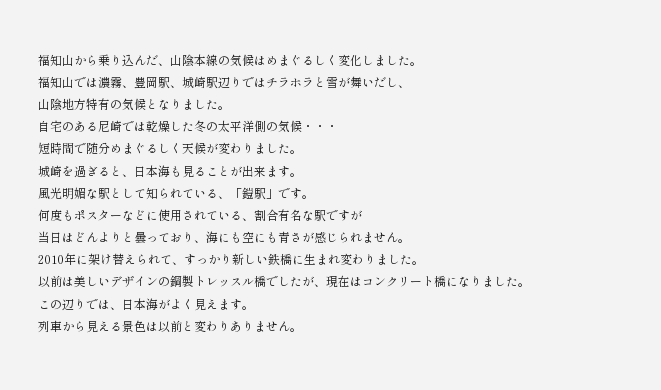福知山から乗り込んだ、山陰本線の気候はめまぐるしく変化しました。
福知山では濃霧、豊岡駅、城崎駅辺りではチラホラと雪が舞いだし、
山陰地方特有の気候となりました。
自宅のある尼崎では乾燥した冬の太平洋側の気候・・・
短時間で随分めまぐるしく天候が変わりました。
城崎を過ぎると、日本海も見ることが出来ます。
風光明媚な駅として知られている、「鎧駅」です。
何度もポスターなどに使用されている、割合有名な駅ですが
当日はどんよりと曇っており、海にも空にも青さが感じられません。
2010年に架け替えられて、すっかり新しい鉄橋に生まれ変わりました。
以前は美しいデザインの鋼製トレッスル橋でしたが、現在はコンクリート橋になりました。
この辺りでは、日本海がよく見えます。
列車から見える景色は以前と変わりありません。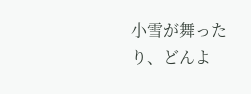小雪が舞ったり、どんよ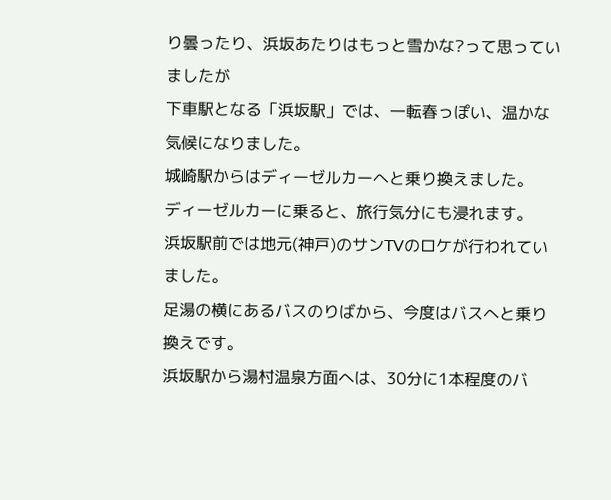り曇ったり、浜坂あたりはもっと雪かな?って思っていましたが
下車駅となる「浜坂駅」では、一転春っぽい、温かな気候になりました。
城崎駅からはディーゼルカーへと乗り換えました。
ディーゼルカーに乗ると、旅行気分にも浸れます。
浜坂駅前では地元(神戸)のサンTVのロケが行われていました。
足湯の横にあるバスのりばから、今度はバスへと乗り換えです。
浜坂駅から湯村温泉方面へは、30分に1本程度のバ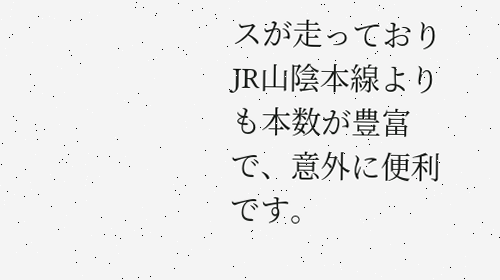スが走っており
JR山陰本線よりも本数が豊富で、意外に便利です。